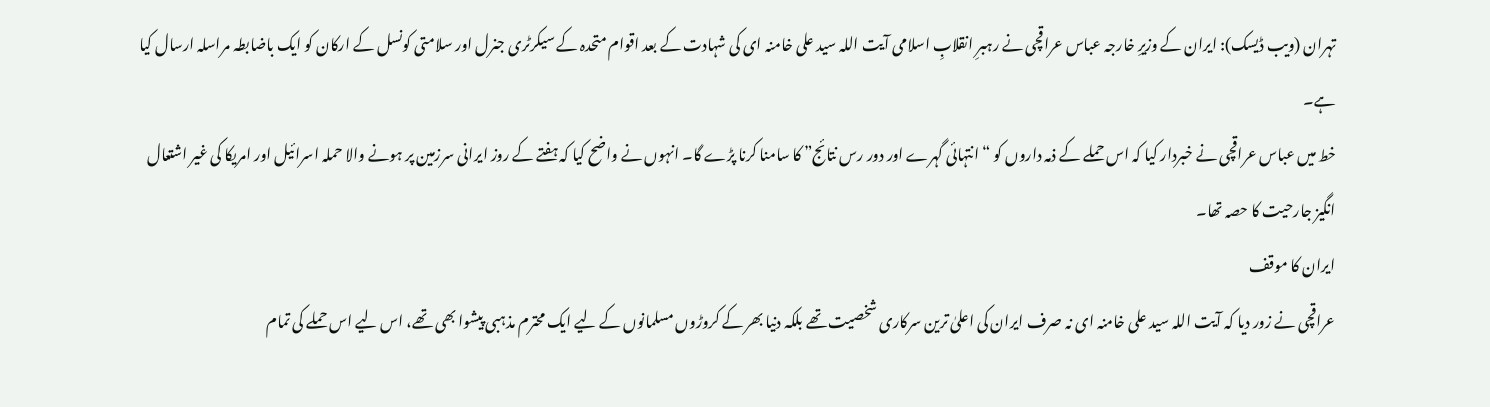تہران (ویب ڈیسک): ایران کے وزیرِ خارجہ عباس عراقچی نے رہبرِ انقلابِ اسلامی آیت اللہ سید علی خامنہ ای کی شہادت کے بعد اقوام متحدہ کے سیکرٹری جنرل اور سلامتی کونسل کے ارکان کو ایک باضابطہ مراسلہ ارسال کیا ہے۔
خط میں عباس عراقچی نے خبردار کیا کہ اس حملے کے ذمہ داروں کو “انتہائی گہرے اور دور رس نتائج” کا سامنا کرنا پڑے گا۔ انہوں نے واضح کیا کہ ہفتے کے روز ایرانی سرزمین پر ہونے والا حملہ اسرائیل اور امریکا کی غیر اشتعال انگیز جارحیت کا حصہ تھا۔
ایران کا موقف
عراقچی نے زور دیا کہ آیت اللہ سید علی خامنہ ای نہ صرف ایران کی اعلیٰ ترین سرکاری شخصیت تھے بلکہ دنیا بھر کے کروڑوں مسلمانوں کے لیے ایک محترم مذہبی پیشوا بھی تھے، اس لیے اس حملے کی تمام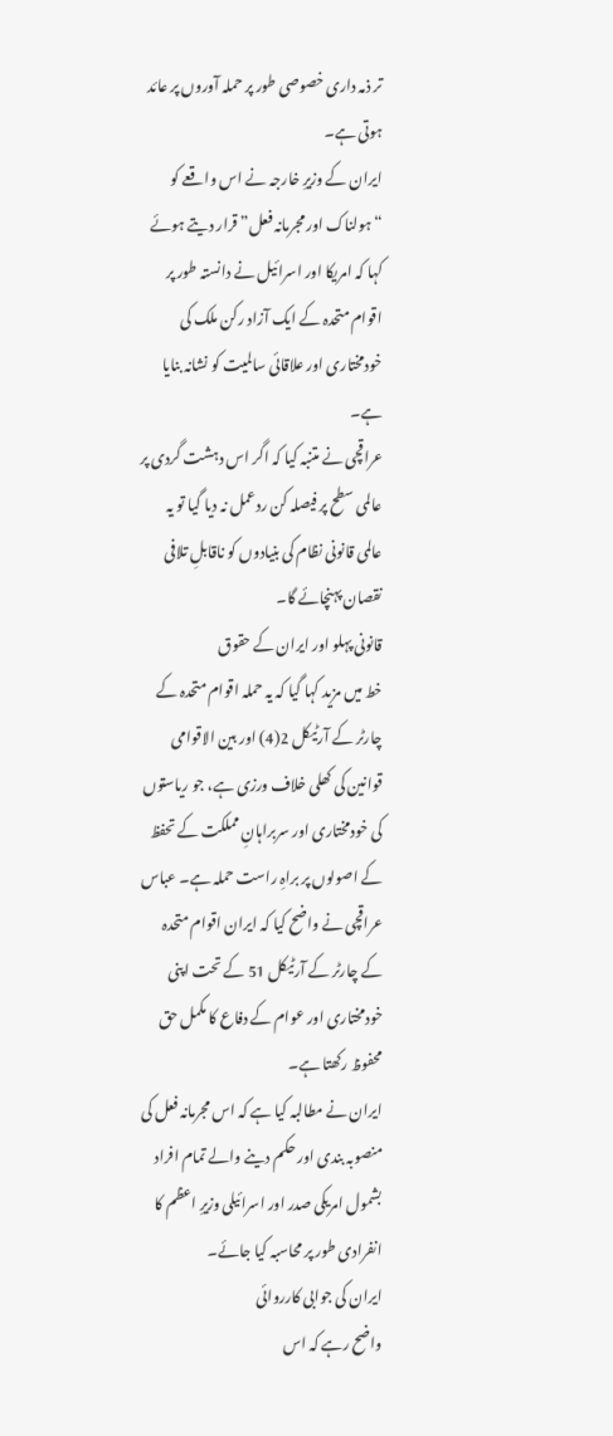تر ذمہ داری خصوصی طور پر حملہ آوروں پر عائد ہوتی ہے۔
ایران کے وزیرِ خارجہ نے اس واقعے کو “ہولناک اور مجرمانہ فعل” قرار دیتے ہوئے کہا کہ امریکا اور اسرائیل نے دانستہ طور پر اقوام متحدہ کے ایک آزاد رکن ملک کی خودمختاری اور علاقائی سالمیت کو نشانہ بنایا ہے۔
عراقچی نے متنبہ کیا کہ اگر اس دہشت گردی پر عالمی سطح پر فیصلہ کن ردعمل نہ دیا گیا تو یہ عالمی قانونی نظام کی بنیادوں کو ناقابلِ تلافی نقصان پہنچائے گا۔
قانونی پہلو اور ایران کے حقوق
خط میں مزید کہا گیا کہ یہ حملہ اقوام متحدہ کے چارٹر کے آرٹیکل 2(4) اور بین الاقوامی قوانین کی کھلی خلاف ورزی ہے، جو ریاستوں کی خودمختاری اور سربراہانِ مملکت کے تحفظ کے اصولوں پر براہِ راست حملہ ہے۔ عباس عراقچی نے واضح کیا کہ ایران اقوام متحدہ کے چارٹر کے آرٹیکل 51 کے تحت اپنی خودمختاری اور عوام کے دفاع کا مکمل حق محفوظ رکھتا ہے۔
ایران نے مطالبہ کیا ہے کہ اس مجرمانہ فعل کی منصوبہ بندی اور حکم دینے والے تمام افراد بشمول امریکی صدر اور اسرائیلی وزیرِ اعظم کا انفرادی طور پر محاسبہ کیا جائے۔
ایران کی جوابی کارروائی
واضح رہے کہ اس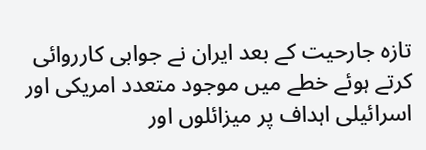تازہ جارحیت کے بعد ایران نے جوابی کارروائی کرتے ہوئے خطے میں موجود متعدد امریکی اور اسرائیلی اہداف پر میزائلوں اور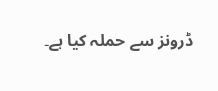ڈرونز سے حملہ کیا ہے۔